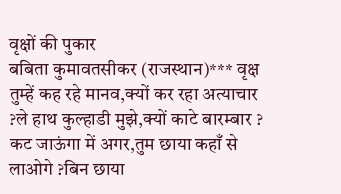वृक्षों की पुकार
बबिता कुमावतसीकर (राजस्थान)*** वृक्ष तुम्हें कह रहे मानव,क्यों कर रहा अत्याचार ?ले हाथ कुल्हाडी मुझे,क्यों काटे बारम्बार ? कट जाऊंगा में अगर,तुम छाया कहाँ से लाओगे ?बिन छाया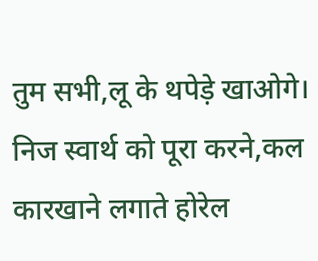तुम सभी,लू के थपेड़े खाओगे। निज स्वार्थ को पूरा करने,कल कारखाने लगाते होरेल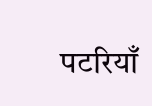पटरियाँ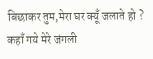बिछाकर तुम,मेरा घर क्यूँ जलाते हो ? कहाँ गये मेरे जंगली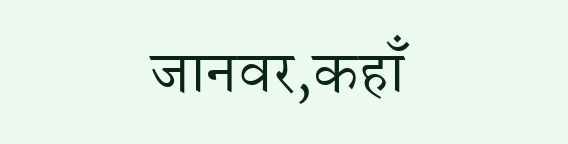जानवर,कहाँ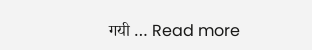गयी … Read more